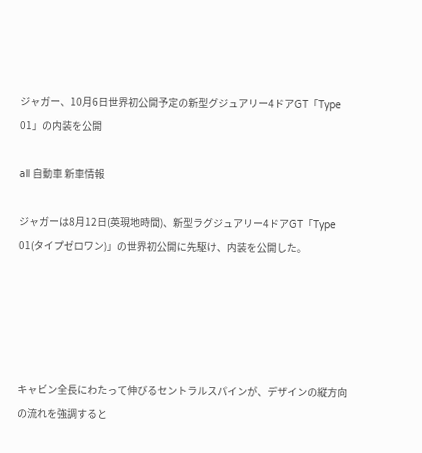ジャガー、10月6日世界初公開予定の新型グジュアリー4ドアGT「Type 01」の内装を公開

all 自動車 新車情報

ジャガーは8月12日(英現地時間)、新型ラグジュアリー4ドアGT「Type 01(タイプゼロワン)」の世界初公開に先駆け、内装を公開した。





キャビン全長にわたって伸びるセントラルスパインが、デザインの縦方向の流れを強調すると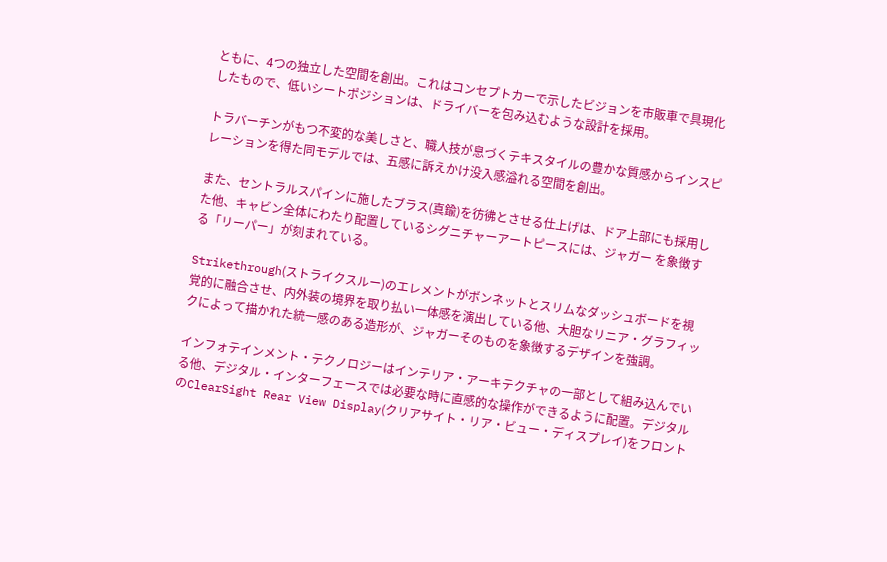ともに、4つの独立した空間を創出。これはコンセプトカーで示したビジョンを市販車で具現化したもので、低いシートポジションは、ドライバーを包み込むような設計を採用。

トラバーチンがもつ不変的な美しさと、職人技が息づくテキスタイルの豊かな質感からインスピレーションを得た同モデルでは、五感に訴えかけ没入感溢れる空間を創出。

また、セントラルスパインに施したブラス(真鍮)を彷彿とさせる仕上げは、ドア上部にも採用した他、キャビン全体にわたり配置しているシグニチャーアートピースには、ジャガー を象徴する「リーパー」が刻まれている。

Strikethrough(ストライクスルー)のエレメントがボンネットとスリムなダッシュボードを視覚的に融合させ、内外装の境界を取り払い一体感を演出している他、大胆なリニア・グラフィックによって描かれた統一感のある造形が、ジャガーそのものを象徴するデザインを強調。

インフォテインメント・テクノロジーはインテリア・アーキテクチャの一部として組み込んでいる他、デジタル・インターフェースでは必要な時に直感的な操作ができるように配置。デジタルのClearSight Rear View Display(クリアサイト・リア・ビュー・ディスプレイ)をフロント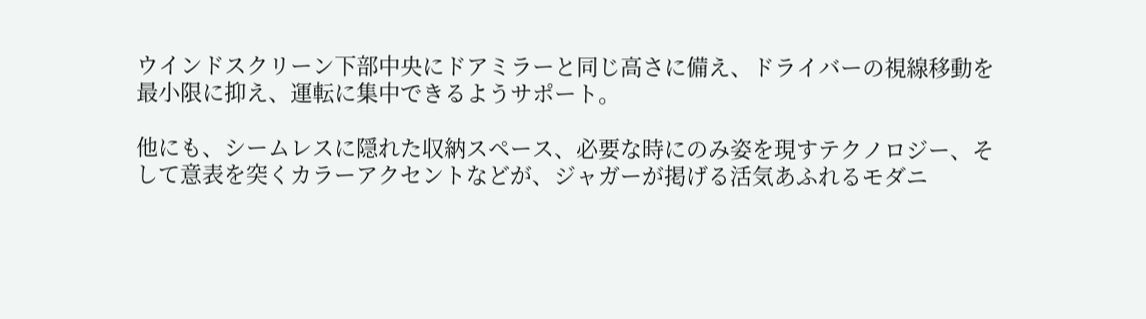ウインドスクリーン下部中央にドアミラーと同じ高さに備え、ドライバーの視線移動を最小限に抑え、運転に集中できるようサポート。

他にも、シームレスに隠れた収納スペース、必要な時にのみ姿を現すテクノロジー、そして意表を突くカラーアクセントなどが、ジャガーが掲げる活気あふれるモダニ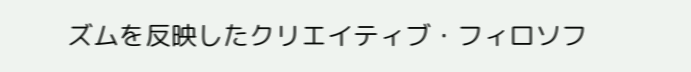ズムを反映したクリエイティブ・フィロソフ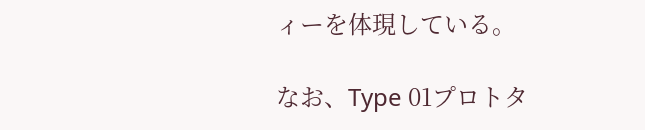ィーを体現している。

なお、Type 01プロトタ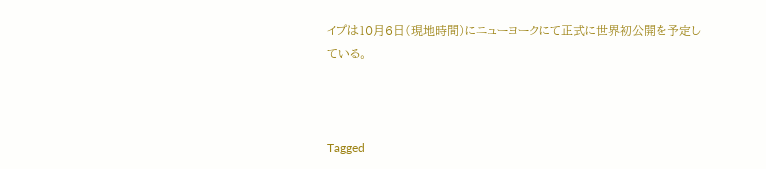イプは10月6日(現地時間)にニューヨークにて正式に世界初公開を予定している。



Tagged